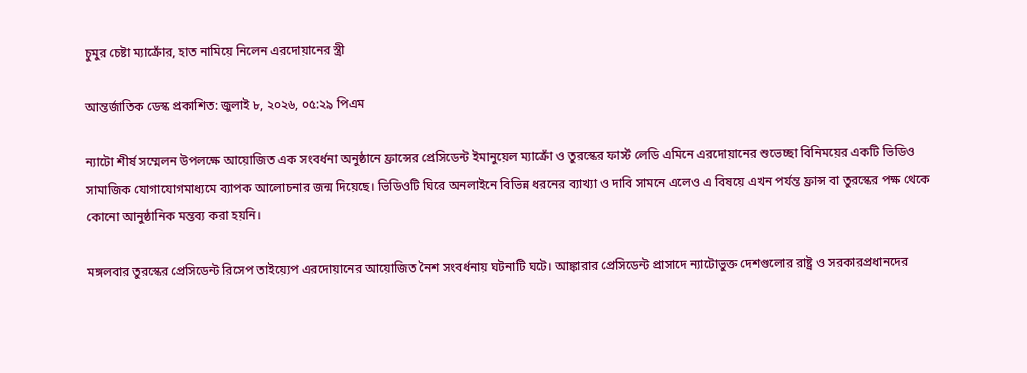চুমুর চেষ্টা ম্যাক্রোঁর, হাত নামিয়ে নিলেন এরদোয়ানের স্ত্রী

আন্তর্জাতিক ডেস্ক প্রকাশিত: জুলাই ৮, ২০২৬, ০৫:২৯ পিএম

ন্যাটো শীর্ষ সম্মেলন উপলক্ষে আয়োজিত এক সংবর্ধনা অনুষ্ঠানে ফ্রান্সের প্রেসিডেন্ট ইমানুয়েল ম্যাক্রোঁ ও তুরস্কের ফার্স্ট লেডি এমিনে এরদোয়ানের শুভেচ্ছা বিনিময়ের একটি ভিডিও সামাজিক যোগাযোগমাধ্যমে ব্যাপক আলোচনার জন্ম দিয়েছে। ভিডিওটি ঘিরে অনলাইনে বিভিন্ন ধরনের ব্যাখ্যা ও দাবি সামনে এলেও এ বিষয়ে এখন পর্যন্ত ফ্রান্স বা তুরস্কের পক্ষ থেকে কোনো আনুষ্ঠানিক মন্তব্য করা হয়নি।

মঙ্গলবার তুরস্কের প্রেসিডেন্ট রিসেপ তাইয়্যেপ এরদোয়ানের আয়োজিত নৈশ সংবর্ধনায় ঘটনাটি ঘটে। আঙ্কারার প্রেসিডেন্ট প্রাসাদে ন্যাটোভুক্ত দেশগুলোর রাষ্ট্র ও সরকারপ্রধানদের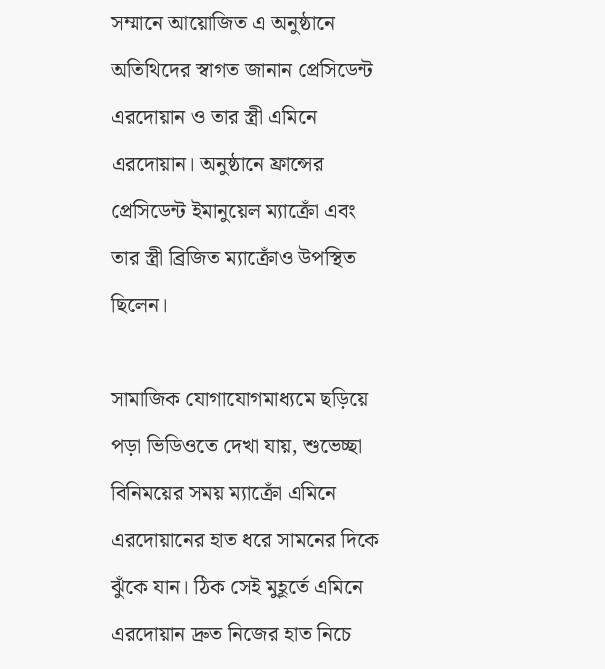সম্মানে আয়োজিত এ অনুষ্ঠানে অতিথিদের স্বাগত জানান প্রেসিডেন্ট এরদোয়ান ও তার স্ত্রী এমিনে এরদোয়ান। অনুষ্ঠানে ফ্রান্সের প্রেসিডেন্ট ইমানুয়েল ম্যাক্রোঁ এবং তার স্ত্রী ব্রিজিত ম্যাক্রোঁও উপস্থিত ছিলেন।

সামাজিক যোগাযোগমাধ্যমে ছড়িয়ে পড়া ভিডিওতে দেখা যায়, শুভেচ্ছা বিনিময়ের সময় ম্যাক্রোঁ এমিনে এরদোয়ানের হাত ধরে সামনের দিকে ঝুঁকে যান। ঠিক সেই মুহূর্তে এমিনে এরদোয়ান দ্রুত নিজের হাত নিচে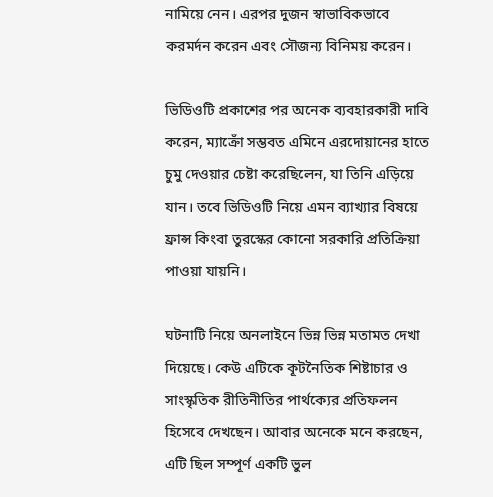নামিয়ে নেন। এরপর দুজন স্বাভাবিকভাবে করমর্দন করেন এবং সৌজন্য বিনিময় করেন।

ভিডিওটি প্রকাশের পর অনেক ব্যবহারকারী দাবি করেন, ম্যাক্রোঁ সম্ভবত এমিনে এরদোয়ানের হাতে চুমু দেওয়ার চেষ্টা করেছিলেন, যা তিনি এড়িয়ে যান। তবে ভিডিওটি নিয়ে এমন ব্যাখ্যার বিষয়ে ফ্রান্স কিংবা তুরস্কের কোনো সরকারি প্রতিক্রিয়া পাওয়া যায়নি।

ঘটনাটি নিয়ে অনলাইনে ভিন্ন ভিন্ন মতামত দেখা দিয়েছে। কেউ এটিকে কূটনৈতিক শিষ্টাচার ও সাংস্কৃতিক রীতিনীতির পার্থক্যের প্রতিফলন হিসেবে দেখছেন। আবার অনেকে মনে করছেন, এটি ছিল সম্পূর্ণ একটি ভুল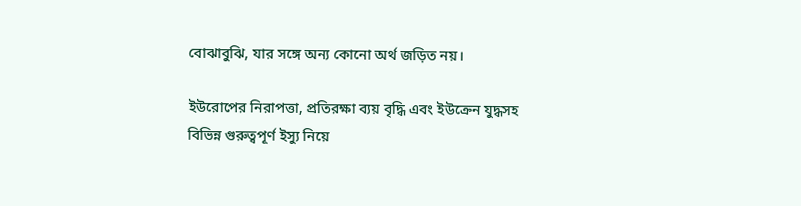বোঝাবুঝি, যার সঙ্গে অন্য কোনো অর্থ জড়িত নয়।

ইউরোপের নিরাপত্তা, প্রতিরক্ষা ব্যয় বৃদ্ধি এবং ইউক্রেন যুদ্ধসহ বিভিন্ন গুরুত্বপূর্ণ ইস্যু নিয়ে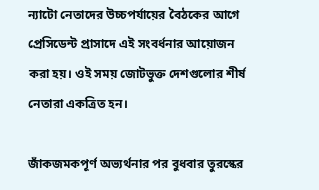ন্যাটো নেতাদের উচ্চপর্যায়ের বৈঠকের আগে প্রেসিডেন্ট প্রাসাদে এই সংবর্ধনার আয়োজন করা হয়। ওই সময় জোটভুক্ত দেশগুলোর শীর্ষ নেতারা একত্রিত হন।

জাঁকজমকপূর্ণ অভ্যর্থনার পর বুধবার তুরস্কের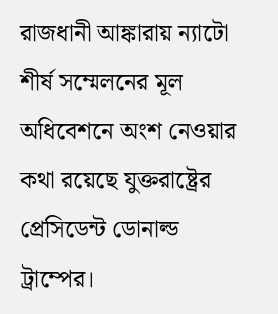রাজধানী আঙ্কারায় ন্যাটো শীর্ষ সম্মেলনের মূল অধিবেশনে অংশ নেওয়ার কথা রয়েছে যুক্তরাষ্ট্রের প্রেসিডেন্ট ডোনাল্ড ট্রাম্পের।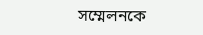সম্মেলনকে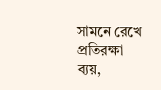সামনে রেখে প্রতিরক্ষা ব্যয়,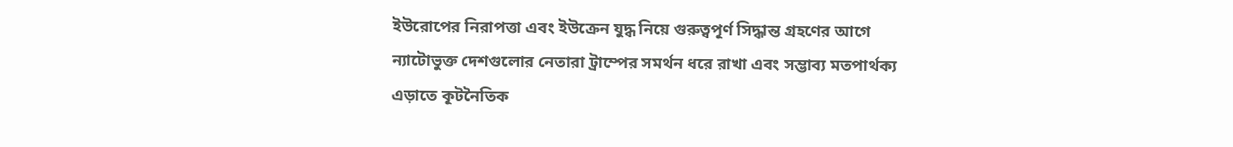ইউরোপের নিরাপত্তা এবং ইউক্রেন যুদ্ধ নিয়ে গুরুত্বপূর্ণ সিদ্ধান্ত গ্রহণের আগে ন্যাটোভুক্ত দেশগুলোর নেতারা ট্রাম্পের সমর্থন ধরে রাখা এবং সম্ভাব্য মতপার্থক্য এড়াতে কূটনৈতিক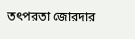তৎপরতা জোরদার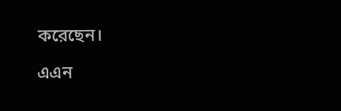করেছেন।

এএন